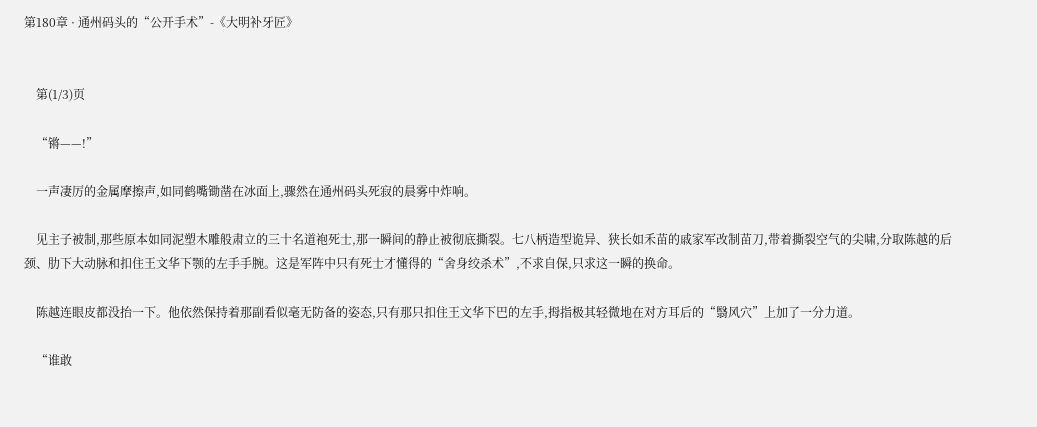第180章 · 通州码头的“公开手术”-《大明补牙匠》


    第(1/3)页

    “锵——!”

    一声凄厉的金属摩擦声,如同鹤嘴锄凿在冰面上,骤然在通州码头死寂的晨雾中炸响。

    见主子被制,那些原本如同泥塑木雕般肃立的三十名道袍死士,那一瞬间的静止被彻底撕裂。七八柄造型诡异、狭长如禾苗的戚家军改制苗刀,带着撕裂空气的尖啸,分取陈越的后颈、肋下大动脉和扣住王文华下颚的左手手腕。这是军阵中只有死士才懂得的“舍身绞杀术”,不求自保,只求这一瞬的换命。

    陈越连眼皮都没抬一下。他依然保持着那副看似毫无防备的姿态,只有那只扣住王文华下巴的左手,拇指极其轻微地在对方耳后的“翳风穴”上加了一分力道。

    “谁敢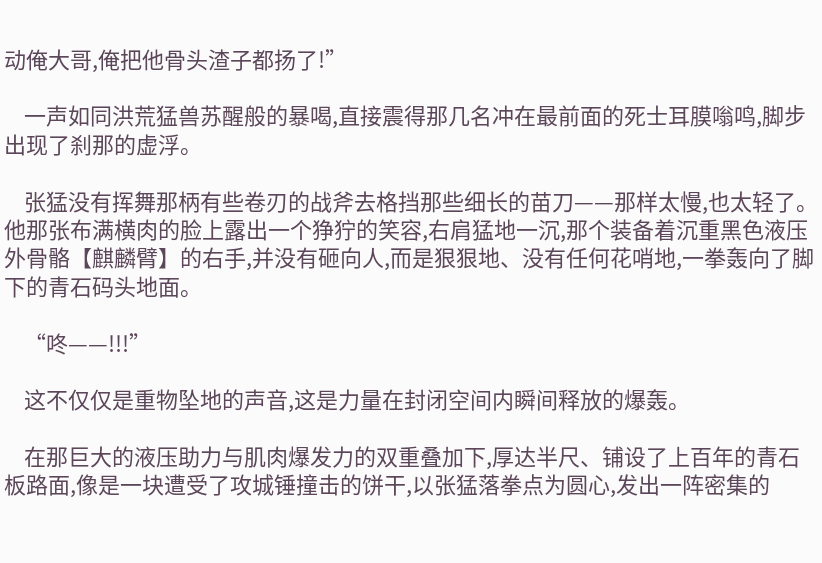动俺大哥,俺把他骨头渣子都扬了!”

    一声如同洪荒猛兽苏醒般的暴喝,直接震得那几名冲在最前面的死士耳膜嗡鸣,脚步出现了刹那的虚浮。

    张猛没有挥舞那柄有些卷刃的战斧去格挡那些细长的苗刀——那样太慢,也太轻了。他那张布满横肉的脸上露出一个狰狞的笑容,右肩猛地一沉,那个装备着沉重黑色液压外骨骼【麒麟臂】的右手,并没有砸向人,而是狠狠地、没有任何花哨地,一拳轰向了脚下的青石码头地面。

    “咚——!!!”

    这不仅仅是重物坠地的声音,这是力量在封闭空间内瞬间释放的爆轰。

    在那巨大的液压助力与肌肉爆发力的双重叠加下,厚达半尺、铺设了上百年的青石板路面,像是一块遭受了攻城锤撞击的饼干,以张猛落拳点为圆心,发出一阵密集的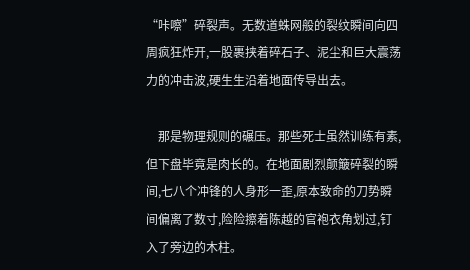“咔嚓”碎裂声。无数道蛛网般的裂纹瞬间向四周疯狂炸开,一股裹挟着碎石子、泥尘和巨大震荡力的冲击波,硬生生沿着地面传导出去。

    那是物理规则的碾压。那些死士虽然训练有素,但下盘毕竟是肉长的。在地面剧烈颠簸碎裂的瞬间,七八个冲锋的人身形一歪,原本致命的刀势瞬间偏离了数寸,险险擦着陈越的官袍衣角划过,钉入了旁边的木柱。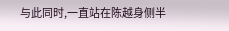与此同时,一直站在陈越身侧半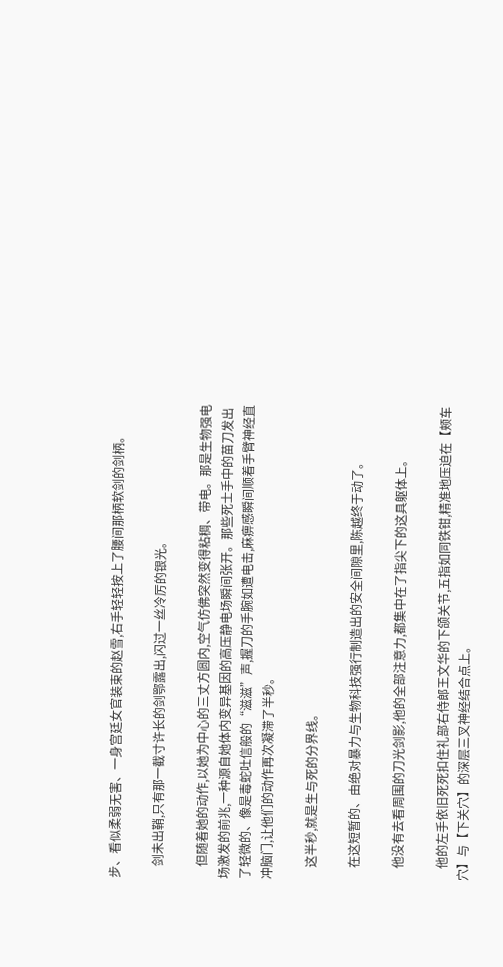步、看似柔弱无害、一身宫廷女官装束的赵雪,右手轻轻按上了腰间那柄软剑的剑柄。

    剑未出鞘,只有那一截寸许长的剑鄂露出,闪过一丝冷厉的银光。

    但随着她的动作,以她为中心的三丈方圆内,空气仿佛突然变得粘稠、带电。那是生物强电场激发的前兆,一种源自她体内变异基因的高压静电场瞬间张开。那些死士手中的苗刀发出了轻微的、像是毒蛇吐信般的“滋滋”声,握刀的手腕如遭电击,麻痹感瞬间顺着手臂神经直冲脑门,让他们的动作再次凝滞了半秒。

    这半秒,就是生与死的分界线。

    在这短暂的、由绝对暴力与生物科技强行制造出的安全间隙里,陈越终于动了。

    他没有去看周围的刀光剑影,他的全部注意力,都集中在了指尖下的这具躯体上。

    他的左手依旧死死扣住礼部右侍郎王文华的下颌关节,五指如同铁钳,精准地压迫在【颊车穴】与【下关穴】的深层三叉神经结合点上。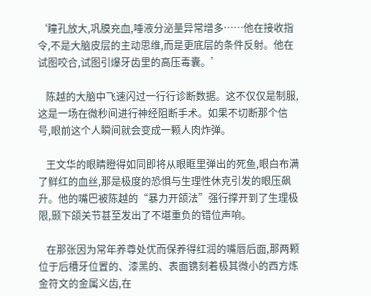‘瞳孔放大,巩膜充血,唾液分泌量异常增多……他在接收指令,不是大脑皮层的主动思维,而是更底层的条件反射。他在试图咬合,试图引爆牙齿里的高压毒囊。’

    陈越的大脑中飞速闪过一行行诊断数据。这不仅仅是制服,这是一场在微秒间进行神经阻断手术。如果不切断那个信号,眼前这个人瞬间就会变成一颗人肉炸弹。

    王文华的眼睛瞪得如同即将从眼眶里弹出的死鱼,眼白布满了鲜红的血丝,那是极度的恐惧与生理性休克引发的眼压飙升。他的嘴巴被陈越的“暴力开颌法”强行撑开到了生理极限,颞下颌关节甚至发出了不堪重负的错位声响。

    在那张因为常年养尊处优而保养得红润的嘴唇后面,那两颗位于后槽牙位置的、漆黑的、表面镌刻着极其微小的西方炼金符文的金属义齿,在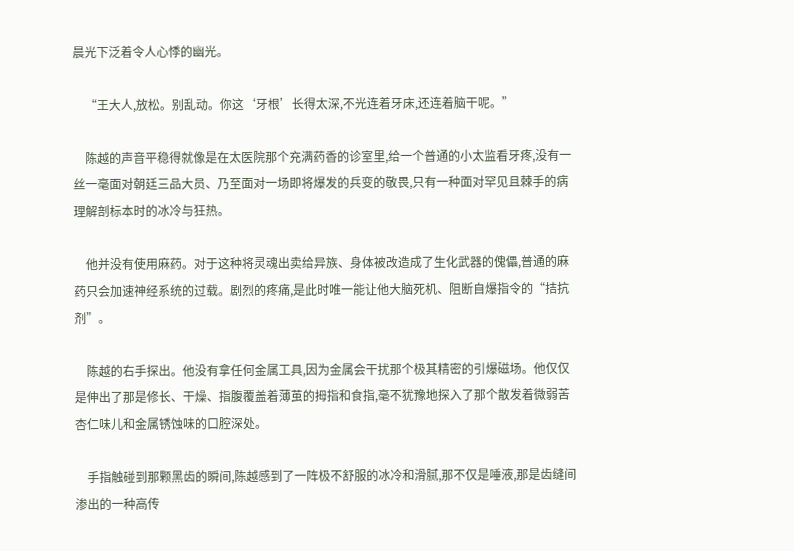晨光下泛着令人心悸的幽光。

    “王大人,放松。别乱动。你这‘牙根’长得太深,不光连着牙床,还连着脑干呢。”

    陈越的声音平稳得就像是在太医院那个充满药香的诊室里,给一个普通的小太监看牙疼,没有一丝一毫面对朝廷三品大员、乃至面对一场即将爆发的兵变的敬畏,只有一种面对罕见且棘手的病理解剖标本时的冰冷与狂热。

    他并没有使用麻药。对于这种将灵魂出卖给异族、身体被改造成了生化武器的傀儡,普通的麻药只会加速神经系统的过载。剧烈的疼痛,是此时唯一能让他大脑死机、阻断自爆指令的“拮抗剂”。

    陈越的右手探出。他没有拿任何金属工具,因为金属会干扰那个极其精密的引爆磁场。他仅仅是伸出了那是修长、干燥、指腹覆盖着薄茧的拇指和食指,毫不犹豫地探入了那个散发着微弱苦杏仁味儿和金属锈蚀味的口腔深处。

    手指触碰到那颗黑齿的瞬间,陈越感到了一阵极不舒服的冰冷和滑腻,那不仅是唾液,那是齿缝间渗出的一种高传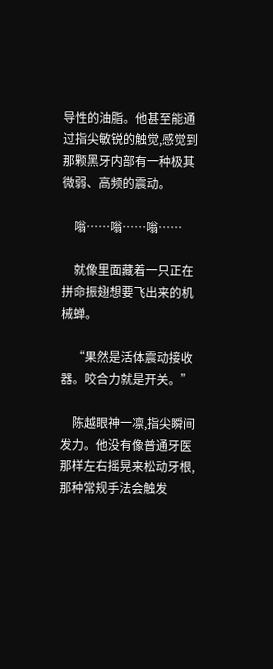导性的油脂。他甚至能通过指尖敏锐的触觉,感觉到那颗黑牙内部有一种极其微弱、高频的震动。

    嗡……嗡……嗡……

    就像里面藏着一只正在拼命振翅想要飞出来的机械蝉。

    “果然是活体震动接收器。咬合力就是开关。”

    陈越眼神一凛,指尖瞬间发力。他没有像普通牙医那样左右摇晃来松动牙根,那种常规手法会触发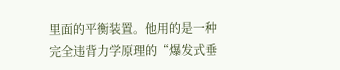里面的平衡装置。他用的是一种完全违背力学原理的“爆发式垂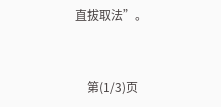直拔取法”。


    第(1/3)页